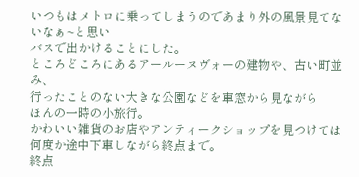いつもはメトロに乗ってしまうのであまり外の風景見てないなぁ~と思い
バスで出かけることにした。
ところどころにあるアールーヌヴォーの建物や、古い町並み、
行ったことのない大きな公園などを車窓から見ながら
ほんの一時の小旅行。
かわいい雑貨のお店やアンティークショップを見つけては何度か途中下車しながら終点まで。
終点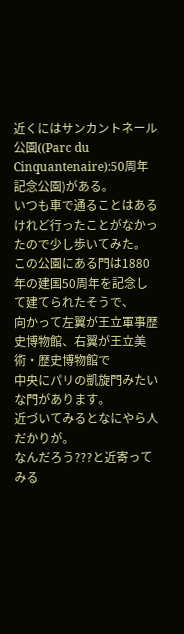近くにはサンカントネール公園((Parc du Cinquantenaire):50周年記念公園)がある。
いつも車で通ることはあるけれど行ったことがなかったので少し歩いてみた。
この公園にある門は1880年の建国50周年を記念して建てられたそうで、
向かって左翼が王立軍事歴史博物館、右翼が王立美術・歴史博物館で
中央にパリの凱旋門みたいな門があります。
近づいてみるとなにやら人だかりが。
なんだろう???と近寄ってみる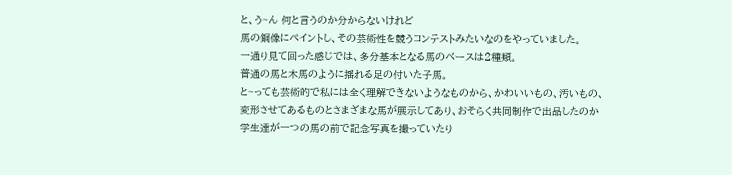と、う~ん 何と言うのか分からないけれど
馬の銅像にペイントし、その芸術性を競うコンテストみたいなのをやっていました。
一通り見て回った感じでは、多分基本となる馬のベースは2種類。
普通の馬と木馬のように揺れる足の付いた子馬。
と~っても芸術的で私には全く理解できないようなものから、かわいいもの、汚いもの、
変形させてあるものとさまざまな馬が展示してあり、おそらく共同制作で出品したのか
学生達が一つの馬の前で記念写真を撮っていたり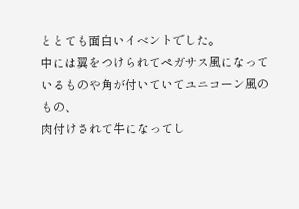ととても面白いイベントでした。
中には翼をつけられてペガサス風になっているものや角が付いていてユニコーン風のもの、
肉付けされて牛になってし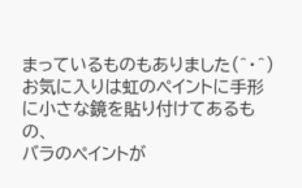まっているものもありました(^・^)
お気に入りは虹のペイントに手形に小さな鏡を貼り付けてあるもの、
バラのペイントが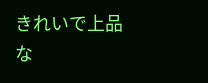きれいで上品な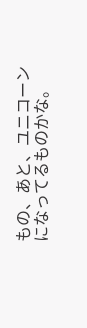もの、あと、ユニコーンになってるものかな。